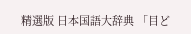精選版 日本国語大辞典 「目ど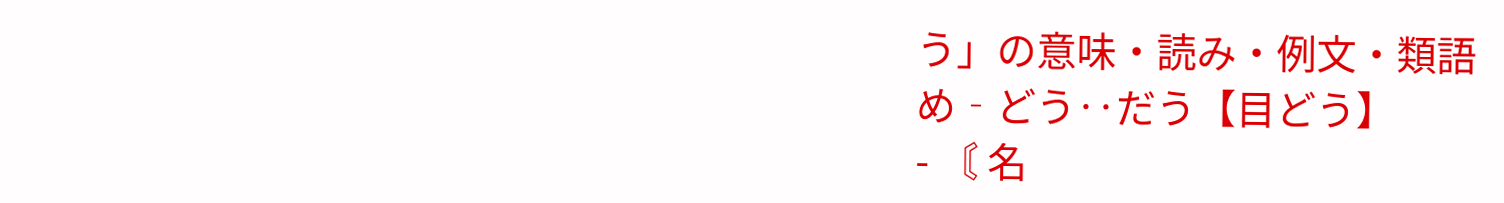う」の意味・読み・例文・類語
め‐どう‥だう【目どう】
- 〘 名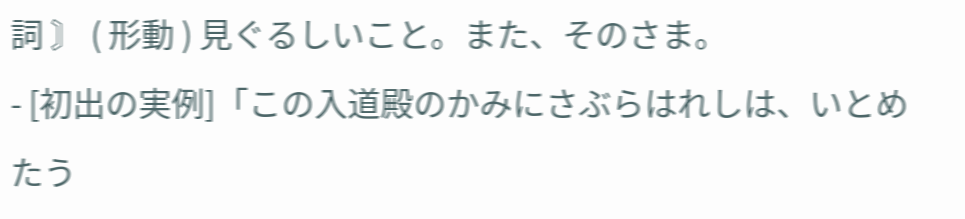詞 〙 ( 形動 ) 見ぐるしいこと。また、そのさま。
- [初出の実例]「この入道殿のかみにさぶらはれしは、いとめたう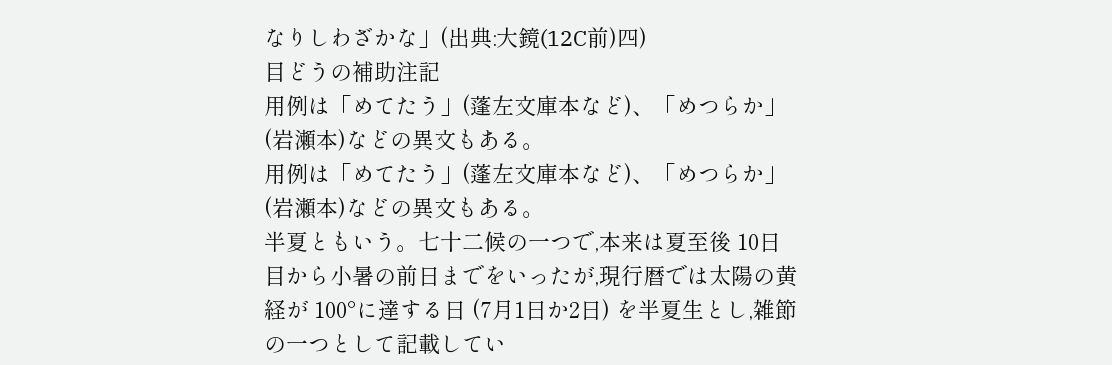なりしわざかな」(出典:大鏡(12C前)四)
目どうの補助注記
用例は「めてたう」(蓬左文庫本など)、「めつらか」(岩瀬本)などの異文もある。
用例は「めてたう」(蓬左文庫本など)、「めつらか」(岩瀬本)などの異文もある。
半夏ともいう。七十二候の一つで,本来は夏至後 10日目から小暑の前日までをいったが,現行暦では太陽の黄経が 100°に達する日 (7月1日か2日) を半夏生とし,雑節の一つとして記載してい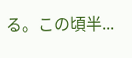る。この頃半...